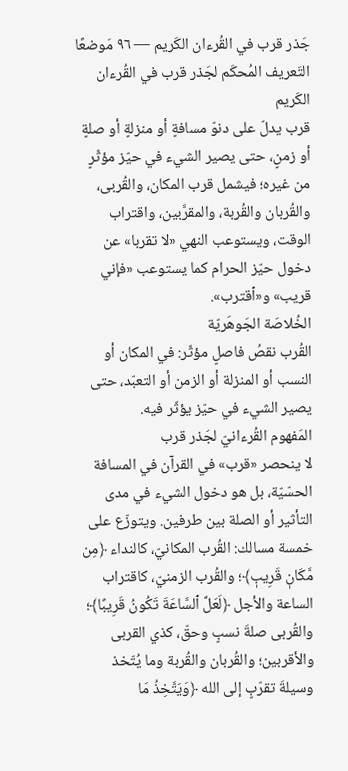جَذر قرب في القُرءان الكَريم — ٩٦ مَوضعًا
التَعريف المُحكَم لجَذر قرب في القُرءان الكَريم
قرب يدلّ على دنوّ مسافةٍ أو منزلةٍ أو صلةٍ أو زمنٍ، حتى يصير الشيء في حيّز مؤثّرٍ من غيره؛ فيشمل قرب المكان، والقُربى، والقُربان والقُربة، والمقرَّبين، واقتراب الوقت، ويستوعب النهي «لا تقربا» عن دخول حيّز الحرام كما يستوعب «فإني قريب» و«ٱقترب».
الخُلاصَة الجَوهَريّة
القُرب نقصُ فاصلٍ مؤثّر: في المكان أو النسب أو المنزلة أو الزمن أو التعبّد، حتى يصير الشيء في حيّز يؤثّر فيه.
المَفهوم القُرءانيّ لجَذر قرب
لا ينحصر «قرب» في القرآن في المسافة الحسّيّة، بل هو دخول الشيء في مدى التأثير أو الصلة بين طرفين. ويتوزّع على خمسة مسالك: القُرب المكانيّ، كالنداء ﴿مِن مَّكَانٖ قَرِيبٖ﴾؛ والقُرب الزمنيّ، كاقتراب الساعة والأجل ﴿لَعَلَّ ٱلسَّاعَةَ تَكُونُ قَرِيبًا﴾؛ والقُربى صلةَ نسبٍ وحقّ، كذي القربى والأقربين؛ والقُربان والقُربة وما يُتّخذ وسيلةَ تقرّبٍ إلى الله ﴿وَيَتَّخِذُ مَا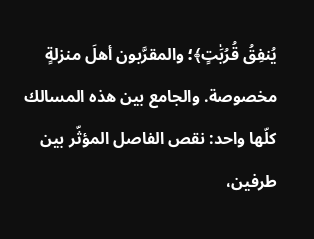يُنفِقُ قُرُبَٰتٍ﴾؛ والمقرَّبون أهلَ منزلةٍ مخصوصة. والجامع بين هذه المسالك كلّها واحد: نقص الفاصل المؤثّر بين طرفين،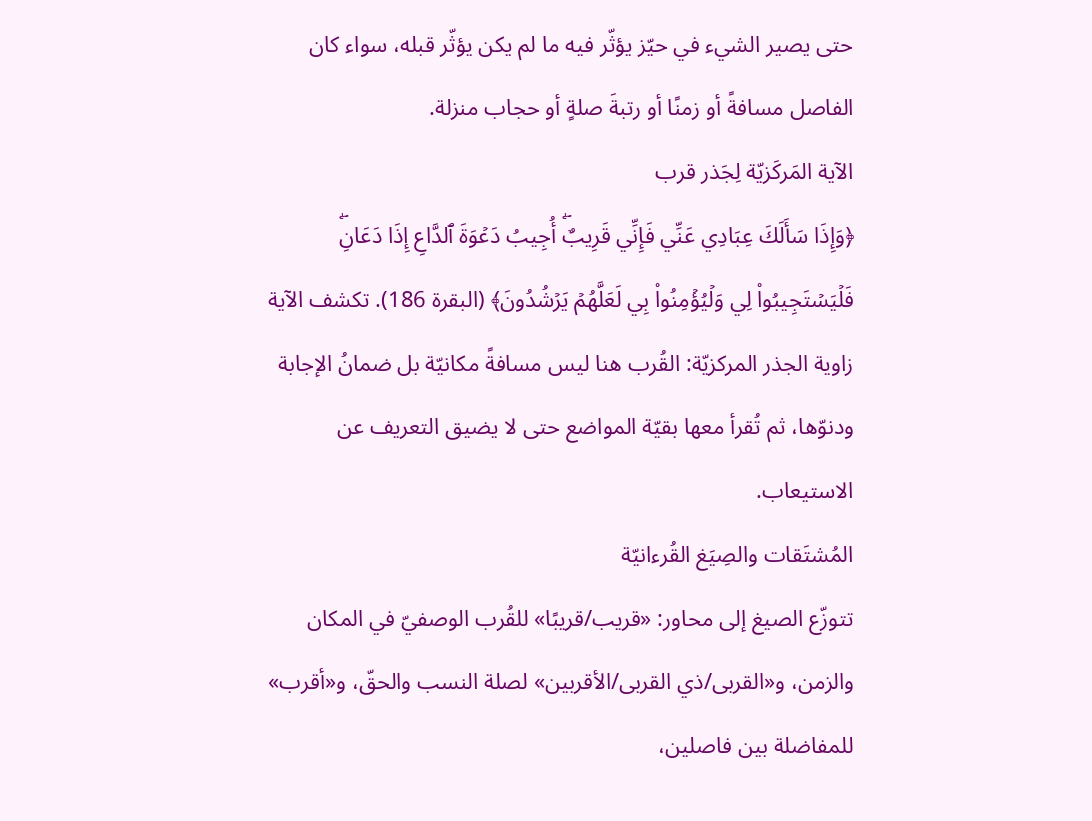حتى يصير الشيء في حيّز يؤثّر فيه ما لم يكن يؤثّر قبله، سواء كان الفاصل مسافةً أو زمنًا أو رتبةَ صلةٍ أو حجاب منزلة.
الآية المَركَزيّة لِجَذر قرب
﴿وَإِذَا سَأَلَكَ عِبَادِي عَنِّي فَإِنِّي قَرِيبٌۖ أُجِيبُ دَعۡوَةَ ٱلدَّاعِ إِذَا دَعَانِۖ فَلۡيَسۡتَجِيبُواْ لِي وَلۡيُؤۡمِنُواْ بِي لَعَلَّهُمۡ يَرۡشُدُونَ﴾ (البقرة 186). تكشف الآية زاوية الجذر المركزيّة: القُرب هنا ليس مسافةً مكانيّة بل ضمانُ الإجابة ودنوّها، ثم تُقرأ معها بقيّة المواضع حتى لا يضيق التعريف عن الاستيعاب.
المُشتَقات والصِيَغ القُرءانيّة
تتوزّع الصيغ إلى محاور: «قريب/قريبًا» للقُرب الوصفيّ في المكان والزمن، و«القربى/ذي القربى/الأقربين» لصلة النسب والحقّ، و«أقرب» للمفاضلة بين فاصلين،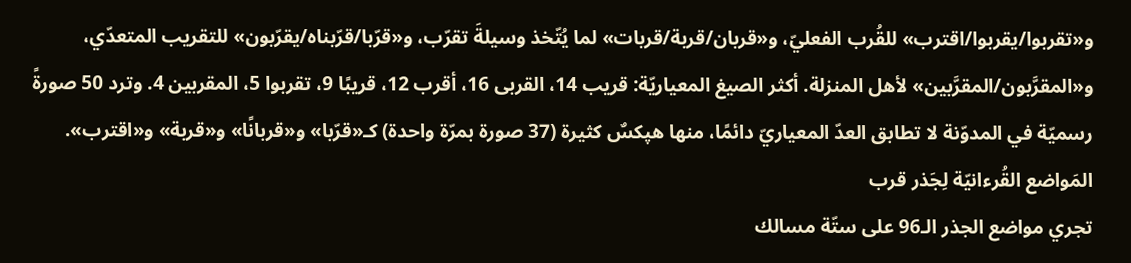و«تقربوا/يقربوا/اقترب» للقُرب الفعليّ، و«قربان/قربة/قربات» لما يُتّخذ وسيلةَ تقرّب، و«قرّبا/قرّبناه/يقرّبون» للتقريب المتعدّي، و«المقرَّبون/المقرَّبين» لأهل المنزلة. أكثر الصيغ المعياريّة: قريب 14، القربى 16، أقرب 12، قريبًا 9، تقربوا 5، المقربين 4. وترد 50 صورةً رسميّة في المدوّنة لا تطابق العدّ المعياريّ دائمًا، منها هپكسٌ كثيرة (37 صورة بمرّة واحدة) كـ«قرّبا» و«قربانًا» و«قربة» و«اقترب».
المَواضع القُرءانيّة لِجَذر قرب
تجري مواضع الجذر الـ96 على ستّة مسالك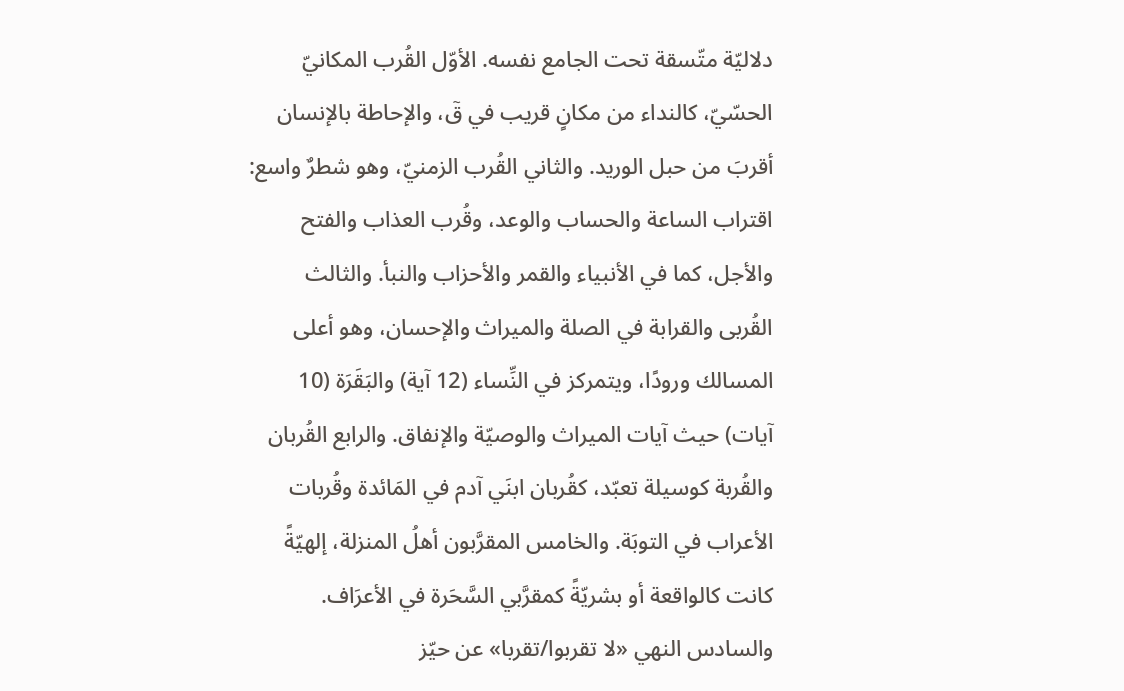دلاليّة متّسقة تحت الجامع نفسه. الأوّل القُرب المكانيّ الحسّيّ، كالنداء من مكانٍ قريب في قٓ، والإحاطة بالإنسان أقربَ من حبل الوريد. والثاني القُرب الزمنيّ، وهو شطرٌ واسع: اقتراب الساعة والحساب والوعد، وقُرب العذاب والفتح والأجل، كما في الأنبياء والقمر والأحزاب والنبأ. والثالث القُربى والقرابة في الصلة والميراث والإحسان، وهو أعلى المسالك ورودًا، ويتمركز في النِّساء (12 آية) والبَقَرَة (10 آيات) حيث آيات الميراث والوصيّة والإنفاق. والرابع القُربان والقُربة كوسيلة تعبّد، كقُربان ابنَي آدم في المَائدة وقُربات الأعراب في التوبَة. والخامس المقرَّبون أهلُ المنزلة، إلهيّةً كانت كالواقعة أو بشريّةً كمقرَّبي السَّحَرة في الأعرَاف. والسادس النهي «لا تقربوا/تقربا» عن حيّز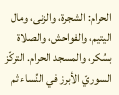الحرام: الشجرة، والزنى، ومال اليتيم، والفواحش، والصلاة بسُكر، والمسجد الحرام. التركّز السوريّ الأبرز في النِّساء ثم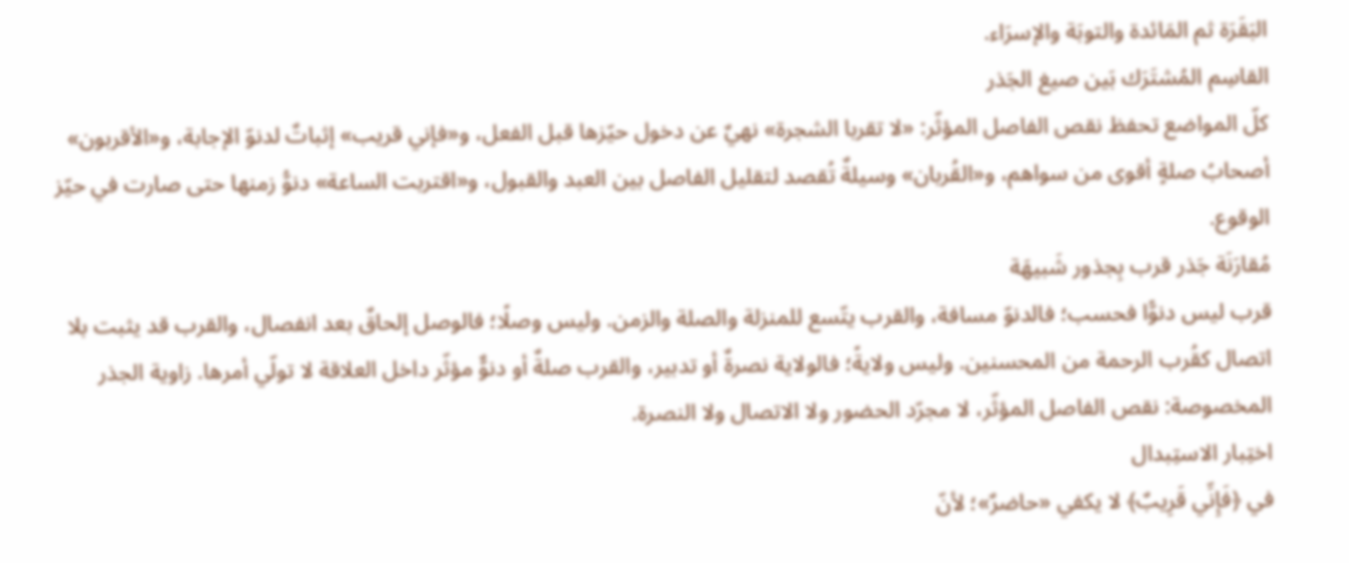البَقَرَة ثم المَائدة والتوبَة والإسرَاء.
القاسِم المُشتَرَك بَين صيغ الجَذر
كلّ المواضع تحفظ نقص الفاصل المؤثّر: «لا تقربا الشجرة» نهيٌ عن دخول حيّزها قبل الفعل، و«فإني قريب» إثباتٌ لدنوّ الإجابة، و«الأقربون» أصحابُ صلةٍ أقوى من سواهم، و«القُربان» وسيلةٌ تُقصد لتقليل الفاصل بين العبد والقبول، و«اقتربت الساعة» دنوُّ زمنها حتى صارت في حيّز الوقوع.
مُقارَنَة جَذر قرب بِجذور شَبيهَة
قرب ليس دنوًّا فحسب؛ فالدنوّ مسافة، والقرب يتّسع للمنزلة والصلة والزمن. وليس وصلًا؛ فالوصل إلحاقٌ بعد انفصال، والقرب قد يثبت بلا اتصال كقُرب الرحمة من المحسنين. وليس ولايةً؛ فالولاية نصرةٌ أو تدبير، والقرب صلةٌ أو دنوٌّ مؤثّر داخل العلاقة لا تولّي أمرها. زاوية الجذر المخصوصة: نقص الفاصل المؤثّر، لا مجرّد الحضور ولا الاتصال ولا النصرة.
اختِبار الاستِبدال
في ﴿فَإِنِّي قَرِيبٌ﴾ لا يكفي «حاضرٌ»؛ لأنّ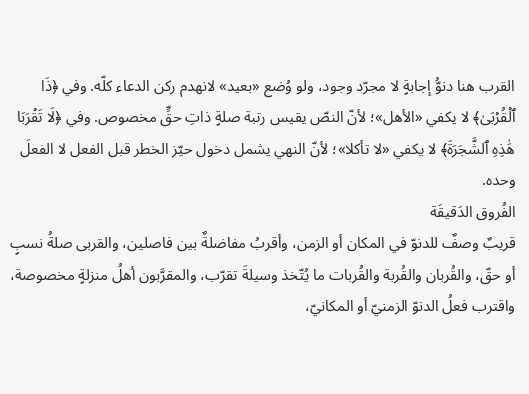القرب هنا دنوُّ إجابةٍ لا مجرّد وجود، ولو وُضع «بعيد» لانهدم ركن الدعاء كلّه. وفي ﴿ذَا ٱلۡقُرۡبَىٰ﴾ لا يكفي «الأهل»؛ لأنّ النصّ يقيس رتبة صلةٍ ذاتِ حقٍّ مخصوص. وفي ﴿لَا تَقۡرَبَا هَٰذِهِ ٱلشَّجَرَةَ﴾ لا يكفي «لا تأكلا»؛ لأنّ النهي يشمل دخول حيّز الخطر قبل الفعل لا الفعلَ وحده.
الفُروق الدَقيقَة
قريبٌ وصفٌ للدنوّ في المكان أو الزمن، وأقربُ مفاضلةٌ بين فاصلين، والقربى صلةُ نسبٍ أو حقّ، والقُربان والقُربة والقُربات ما يُتّخذ وسيلةَ تقرّب، والمقرَّبون أهلُ منزلةٍ مخصوصة، واقترب فعلُ الدنوّ الزمنيّ أو المكانيّ،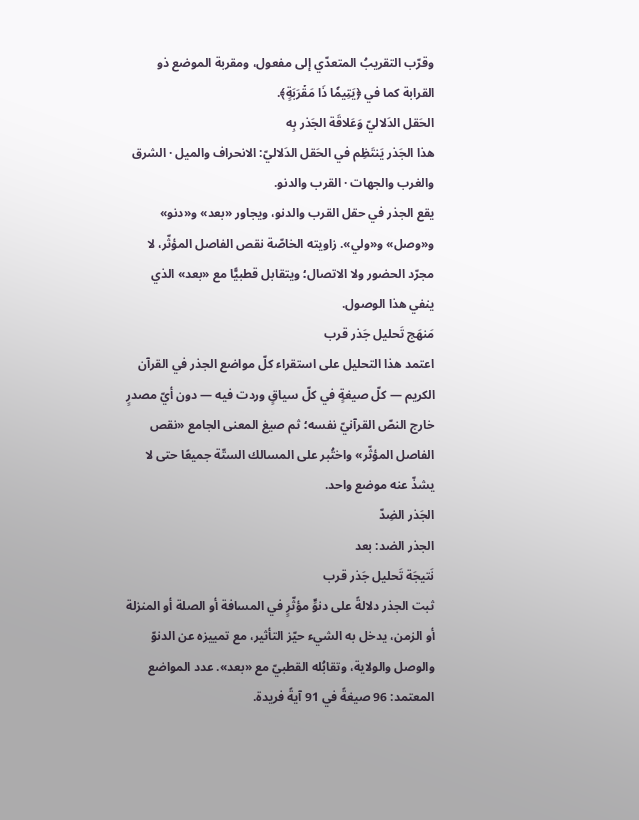وقرّب التقريبُ المتعدّي إلى مفعول، ومقربة الموضع ذو القرابة كما في ﴿يَتِيمٗا ذَا مَقۡرَبَةٍ﴾.
الحَقل الدَلاليّ وَعَلاقَة الجَذر بِه
هذا الجَذر يَنتَظِم في الحَقل الدَلاليّ: الانحراف والميل · الشرق والغرب والجهات · القرب والدنو.
يقع الجذر في حقل القرب والدنو، ويجاور «بعد» و«دنو» و«وصل» و«ولي». زاويته الخاصّة نقص الفاصل المؤثّر، لا مجرّد الحضور ولا الاتصال؛ ويتقابل قطبيًّا مع «بعد» الذي ينفي هذا الوصول.
مَنهَج تَحليل جَذر قرب
اعتمد هذا التحليل على استقراء كلّ مواضع الجذر في القرآن الكريم — كلّ صيغةٍ في كلّ سياقٍ وردت فيه — دون أيّ مصدرٍ خارج النصّ القرآنيّ نفسه؛ ثم صيغ المعنى الجامع «نقص الفاصل المؤثّر» واختُبر على المسالك الستّة جميعًا حتى لا يشذّ عنه موضع واحد.
الجَذر الضِدّ
الجذر الضد: بعد
نَتيجَة تَحليل جَذر قرب
ثبت الجذر دلالةً على دنوٍّ مؤثّرٍ في المسافة أو الصلة أو المنزلة أو الزمن، يدخل به الشيء حيّز التأثير، مع تمييزه عن الدنوّ والوصل والولاية، وتقابُله القطبيّ مع «بعد». عدد المواضع المعتمد: 96 صيغةً في 91 آيةً فريدة.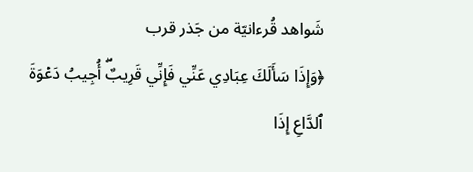شَواهد قُرءانيّة من جَذر قرب
﴿وَإِذَا سَأَلَكَ عِبَادِي عَنِّي فَإِنِّي قَرِيبٌۖ أُجِيبُ دَعۡوَةَ ٱلدَّاعِ إِذَا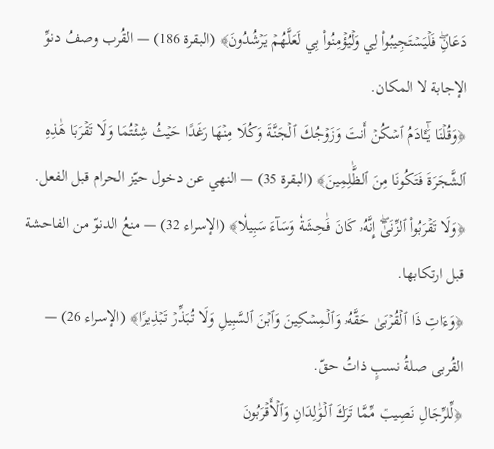دَعَانِۖ فَلۡيَسۡتَجِيبُواْ لِي وَلۡيُؤۡمِنُواْ بِي لَعَلَّهُمۡ يَرۡشُدُونَ﴾ (البقرة 186) — القُرب وصفُ دنوِّ الإجابة لا المكان.
﴿وَقُلۡنَا يَٰٓـَٔادَمُ ٱسۡكُنۡ أَنتَ وَزَوۡجُكَ ٱلۡجَنَّةَ وَكُلَا مِنۡهَا رَغَدًا حَيۡثُ شِئۡتُمَا وَلَا تَقۡرَبَا هَٰذِهِ ٱلشَّجَرَةَ فَتَكُونَا مِنَ ٱلظَّٰلِمِينَ﴾ (البقرة 35) — النهي عن دخول حيّز الحرام قبل الفعل.
﴿وَلَا تَقۡرَبُواْ ٱلزِّنَىٰٓۖ إِنَّهُۥ كَانَ فَٰحِشَةٗ وَسَآءَ سَبِيلٗا﴾ (الإسراء 32) — منعُ الدنوّ من الفاحشة قبل ارتكابها.
﴿وَءَاتِ ذَا ٱلۡقُرۡبَىٰ حَقَّهُۥ وَٱلۡمِسۡكِينَ وَٱبۡنَ ٱلسَّبِيلِ وَلَا تُبَذِّرۡ تَبۡذِيرًا﴾ (الإسراء 26) — القُربى صلةُ نسبٍ ذاتُ حقّ.
﴿لِّلرِّجَالِ نَصِيبٞ مِّمَّا تَرَكَ ٱلۡوَٰلِدَانِ وَٱلۡأَقۡرَبُونَ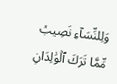وَلِلنِّسَآءِ نَصِيبٞ مِّمَّا تَرَكَ ٱلۡوَٰلِدَانِ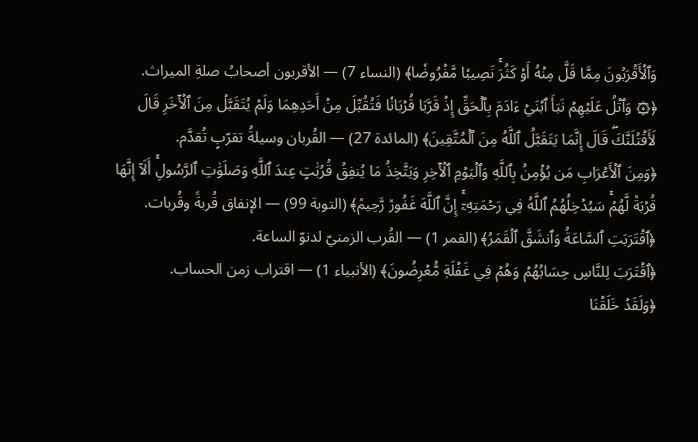وَٱلۡأَقۡرَبُونَ مِمَّا قَلَّ مِنۡهُ أَوۡ كَثُرَۚ نَصِيبٗا مَّفۡرُوضٗا﴾ (النساء 7) — الأقربون أصحابُ صلةِ الميراث.
﴿۞ وَٱتۡلُ عَلَيۡهِمۡ نَبَأَ ٱبۡنَيۡ ءَادَمَ بِٱلۡحَقِّ إِذۡ قَرَّبَا قُرۡبَانٗا فَتُقُبِّلَ مِنۡ أَحَدِهِمَا وَلَمۡ يُتَقَبَّلۡ مِنَ ٱلۡأٓخَرِ قَالَ لَأَقۡتُلَنَّكَۖ قَالَ إِنَّمَا يَتَقَبَّلُ ٱللَّهُ مِنَ ٱلۡمُتَّقِينَ﴾ (المائدة 27) — القُربان وسيلةُ تقرّبٍ تُقدَّم.
﴿وَمِنَ ٱلۡأَعۡرَابِ مَن يُؤۡمِنُ بِٱللَّهِ وَٱلۡيَوۡمِ ٱلۡأٓخِرِ وَيَتَّخِذُ مَا يُنفِقُ قُرُبَٰتٍ عِندَ ٱللَّهِ وَصَلَوَٰتِ ٱلرَّسُولِۚ أَلَآ إِنَّهَا قُرۡبَةٞ لَّهُمۡۚ سَيُدۡخِلُهُمُ ٱللَّهُ فِي رَحۡمَتِهِۦٓۚ إِنَّ ٱللَّهَ غَفُورٞ رَّحِيمٞ﴾ (التوبة 99) — الإنفاق قُربةً وقُربات.
﴿ٱقۡتَرَبَتِ ٱلسَّاعَةُ وَٱنشَقَّ ٱلۡقَمَرُ﴾ (القمر 1) — القُرب الزمنيّ لدنوّ الساعة.
﴿ٱقۡتَرَبَ لِلنَّاسِ حِسَابُهُمۡ وَهُمۡ فِي غَفۡلَةٖ مُّعۡرِضُونَ﴾ (الأنبياء 1) — اقتراب زمن الحساب.
﴿وَلَقَدۡ خَلَقۡنَا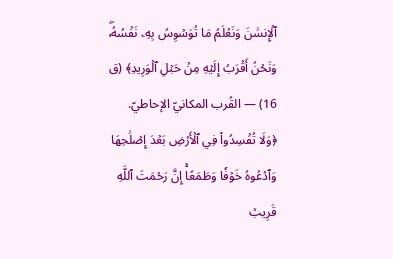ٱلۡإِنسَٰنَ وَنَعۡلَمُ مَا تُوَسۡوِسُ بِهِۦ نَفۡسُهُۥۖ وَنَحۡنُ أَقۡرَبُ إِلَيۡهِ مِنۡ حَبۡلِ ٱلۡوَرِيدِ﴾ (ق 16) — القُرب المكانيّ الإحاطيّ.
﴿وَلَا تُفۡسِدُواْ فِي ٱلۡأَرۡضِ بَعۡدَ إِصۡلَٰحِهَا وَٱدۡعُوهُ خَوۡفٗا وَطَمَعًاۚ إِنَّ رَحۡمَتَ ٱللَّهِ قَرِيبٞ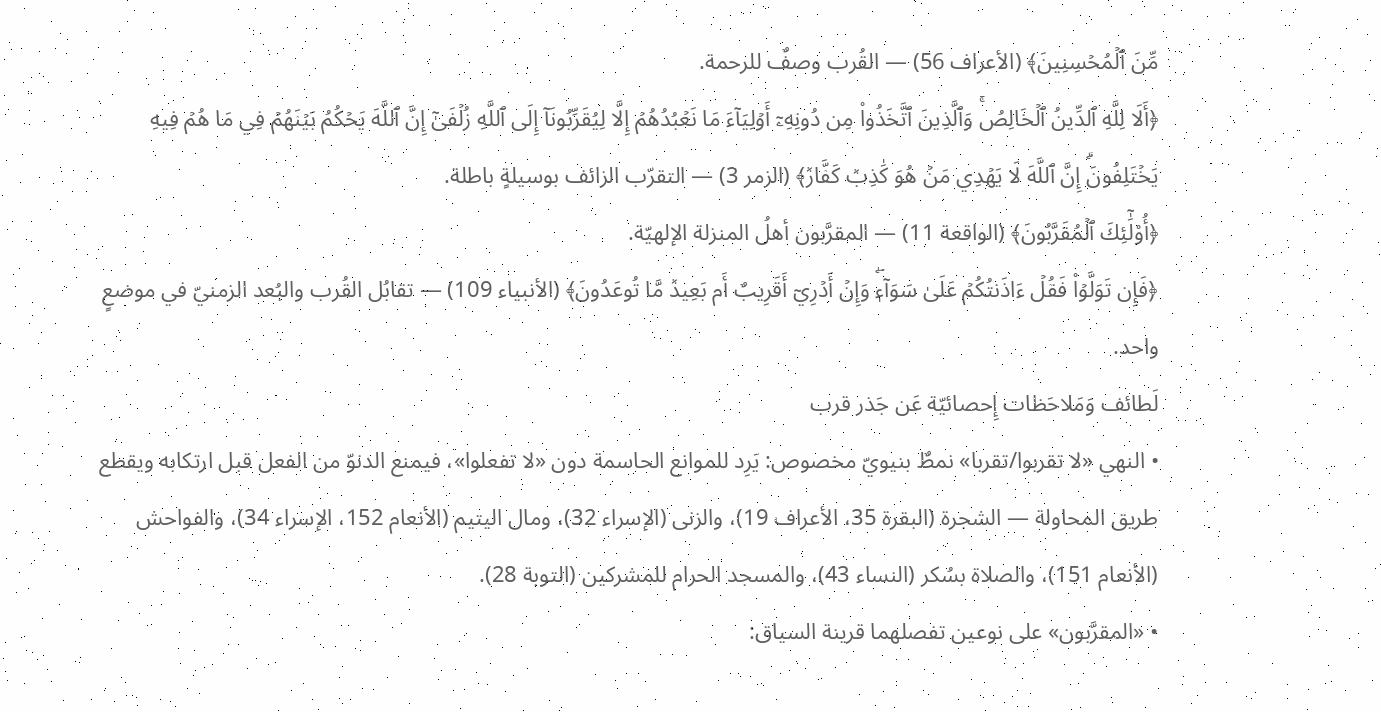مِّنَ ٱلۡمُحۡسِنِينَ﴾ (الأعراف 56) — القُرب وصفٌ للرحمة.
﴿أَلَا لِلَّهِ ٱلدِّينُ ٱلۡخَالِصُۚ وَٱلَّذِينَ ٱتَّخَذُواْ مِن دُونِهِۦٓ أَوۡلِيَآءَ مَا نَعۡبُدُهُمۡ إِلَّا لِيُقَرِّبُونَآ إِلَى ٱللَّهِ زُلۡفَىٰٓ إِنَّ ٱللَّهَ يَحۡكُمُ بَيۡنَهُمۡ فِي مَا هُمۡ فِيهِ يَخۡتَلِفُونَۗ إِنَّ ٱللَّهَ لَا يَهۡدِي مَنۡ هُوَ كَٰذِبٞ كَفَّارٞ﴾ (الزمر 3) — التقرّب الزائف بوسيلةٍ باطلة.
﴿أُوْلَٰٓئِكَ ٱلۡمُقَرَّبُونَ﴾ (الواقعة 11) — المقرَّبون أهلُ المنزلة الإلهيّة.
﴿فَإِن تَوَلَّوۡاْ فَقُلۡ ءَاذَنتُكُمۡ عَلَىٰ سَوَآءٖۖ وَإِنۡ أَدۡرِيٓ أَقَرِيبٌ أَم بَعِيدٞ مَّا تُوعَدُونَ﴾ (الأنبياء 109) — تقابُل القُرب والبُعد الزمنيّ في موضعٍ واحد.
لَطائف وَمَلاحَظات إِحصائيّة عَن جَذر قرب
• النهي «لا تقربوا/تقربا» نمطٌ بنيويّ مخصوص: يَرِد للموانع الحاسمة دون «لا تفعلوا»، فيمنع الدنوّ من الفعل قبل ارتكابه ويقطع طريق المحاولة — الشجرة (البقرة 35، الأعراف 19)، والزنى (الإسراء 32)، ومال اليتيم (الأنعام 152، الإسراء 34)، والفواحش (الأنعام 151)، والصلاة بسُكر (النساء 43)، والمسجد الحرام للمشركين (التوبة 28).
• «المقرَّبون» على نوعين تفصلهما قرينة السياق: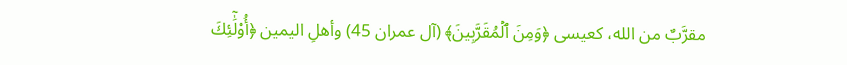مقرَّبٌ من الله، كعيسى ﴿وَمِنَ ٱلۡمُقَرَّبِينَ﴾ (آل عمران 45) وأهلِ اليمين ﴿أُوْلَٰٓئِكَ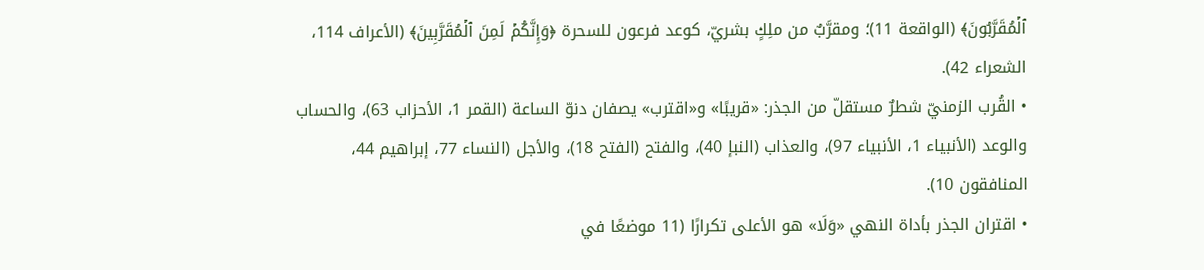ٱلۡمُقَرَّبُونَ﴾ (الواقعة 11)؛ ومقرَّبٌ من ملِكٍ بشريّ، كوعد فرعون للسحرة ﴿وَإِنَّكُمۡ لَمِنَ ٱلۡمُقَرَّبِينَ﴾ (الأعراف 114، الشعراء 42).
• القُرب الزمنيّ شطرٌ مستقلّ من الجذر: «قريبًا» و«اقترب» يصفان دنوّ الساعة (القمر 1، الأحزاب 63)، والحساب والوعد (الأنبياء 1، الأنبياء 97)، والعذاب (النبإ 40)، والفتح (الفتح 18)، والأجل (النساء 77، إبراهيم 44، المنافقون 10).
• اقتران الجذر بأداة النهي «وَلَا» هو الأعلى تكرارًا (11 موضعًا في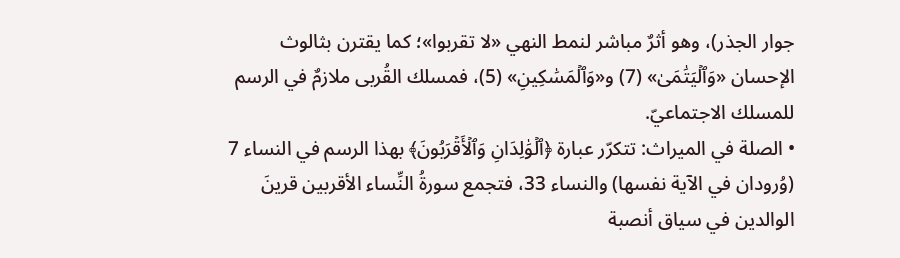جوار الجذر)، وهو أثرٌ مباشر لنمط النهي «لا تقربوا»؛ كما يقترن بثالوث الإحسان «وَٱلۡيَتَٰمَىٰ» (7) و«وَٱلۡمَسَٰكِينِ» (5)، فمسلك القُربى ملازمٌ في الرسم للمسلك الاجتماعيّ.
• الصلة في الميراث: تتكرّر عبارة ﴿ٱلۡوَٰلِدَانِ وَٱلۡأَقۡرَبُونَ﴾ بهذا الرسم في النساء 7 (وُرودان في الآية نفسها) والنساء 33، فتجمع سورةُ النِّساء الأقربين قرينَ الوالدين في سياق أنصبة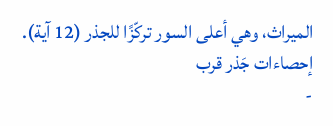الميراث، وهي أعلى السور تركّزًا للجذر (12 آية).
إحصاءات جَذر قرب
-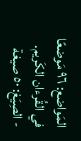المَواضع: ٩٦ مَوضعًا في القُرءان الكَريم.
- الصِيَغ: ٥٠ صيغة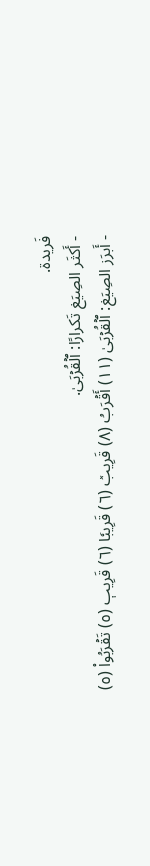فَريدة.
- أَكثَر الصِيَغ تَكرارًا: ٱلۡقُرۡبَىٰ.
- أَبرَز الصِيَغ: ٱلۡقُرۡبَىٰ (١١) أَقۡرَبُ (٨) قَرِيبٞ (٦) قَرِيبٗا (٦) قَرِيبٖ (٥) تَقۡرَبُواْ (٥)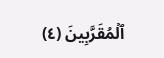ٱلۡمُقَرَّبِينَ (٤)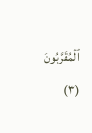ٱلۡمُقَرَّبُونَ (٣)